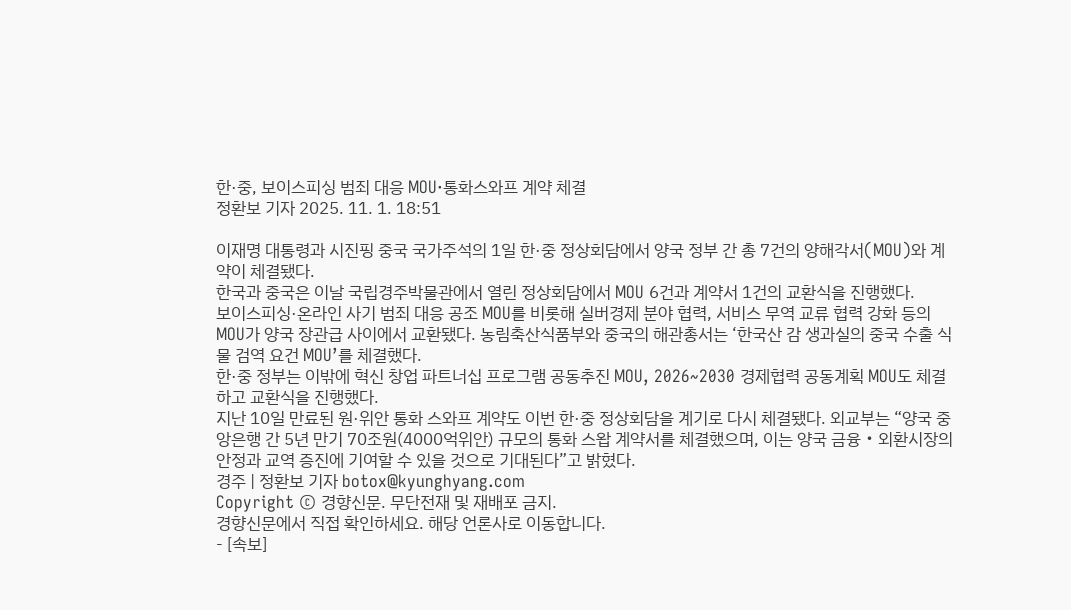한·중, 보이스피싱 범죄 대응 MOU·통화스와프 계약 체결
정환보 기자 2025. 11. 1. 18:51

이재명 대통령과 시진핑 중국 국가주석의 1일 한·중 정상회담에서 양국 정부 간 총 7건의 양해각서(MOU)와 계약이 체결됐다.
한국과 중국은 이날 국립경주박물관에서 열린 정상회담에서 MOU 6건과 계약서 1건의 교환식을 진행했다.
보이스피싱·온라인 사기 범죄 대응 공조 MOU를 비롯해 실버경제 분야 협력, 서비스 무역 교류 협력 강화 등의 MOU가 양국 장관급 사이에서 교환됐다. 농림축산식품부와 중국의 해관총서는 ‘한국산 감 생과실의 중국 수출 식물 검역 요건 MOU’를 체결했다.
한·중 정부는 이밖에 혁신 창업 파트너십 프로그램 공동추진 MOU, 2026~2030 경제협력 공동계획 MOU도 체결하고 교환식을 진행했다.
지난 10일 만료된 원·위안 통화 스와프 계약도 이번 한·중 정상회담을 계기로 다시 체결됐다. 외교부는 “양국 중앙은행 간 5년 만기 70조원(4000억위안) 규모의 통화 스왑 계약서를 체결했으며, 이는 양국 금융・외환시장의 안정과 교역 증진에 기여할 수 있을 것으로 기대된다”고 밝혔다.
경주 | 정환보 기자 botox@kyunghyang.com
Copyright © 경향신문. 무단전재 및 재배포 금지.
경향신문에서 직접 확인하세요. 해당 언론사로 이동합니다.
- [속보]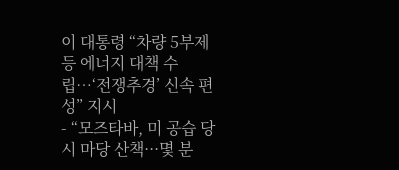이 대통령 “차량 5부제 등 에너지 대책 수립…‘전쟁추경’ 신속 편성” 지시
- “모즈타바, 미 공습 당시 마당 산책···몇 분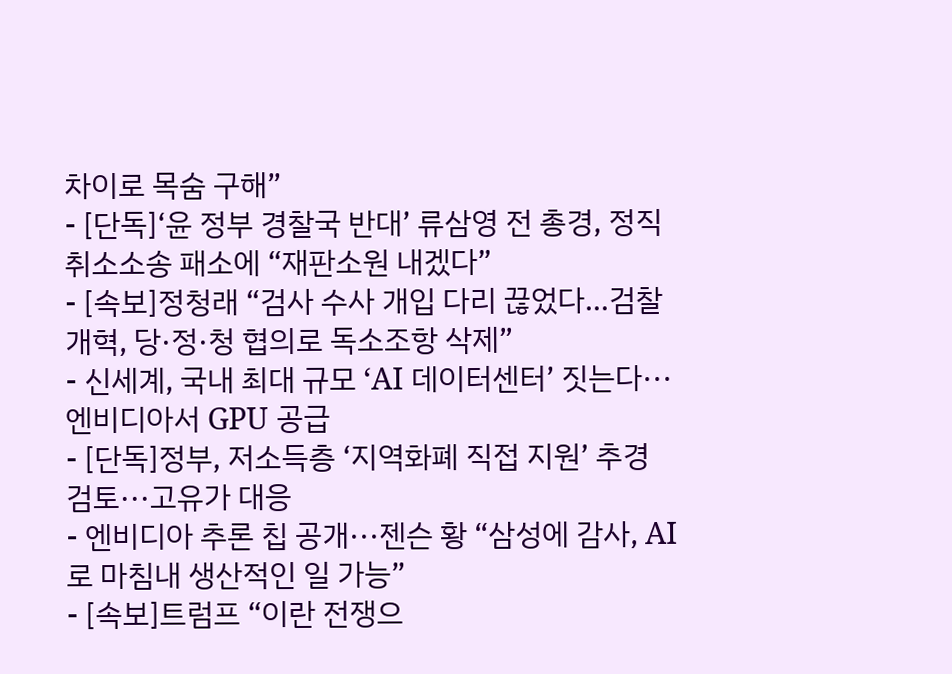차이로 목숨 구해”
- [단독]‘윤 정부 경찰국 반대’ 류삼영 전 총경, 정직 취소소송 패소에 “재판소원 내겠다”
- [속보]정청래 “검사 수사 개입 다리 끊었다…검찰개혁, 당·정·청 협의로 독소조항 삭제”
- 신세계, 국내 최대 규모 ‘AI 데이터센터’ 짓는다···엔비디아서 GPU 공급
- [단독]정부, 저소득층 ‘지역화폐 직접 지원’ 추경 검토···고유가 대응
- 엔비디아 추론 칩 공개···젠슨 황 “삼성에 감사, AI로 마침내 생산적인 일 가능”
- [속보]트럼프 “이란 전쟁으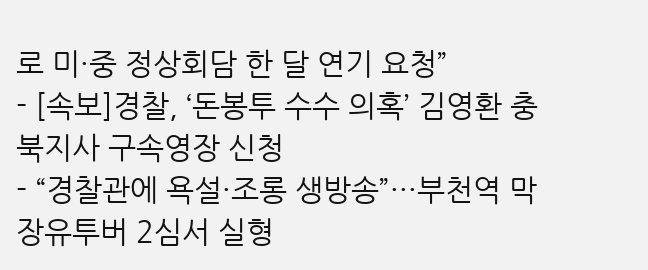로 미·중 정상회담 한 달 연기 요청”
- [속보]경찰, ‘돈봉투 수수 의혹’ 김영환 충북지사 구속영장 신청
- “경찰관에 욕설·조롱 생방송”···부천역 막장유투버 2심서 실형